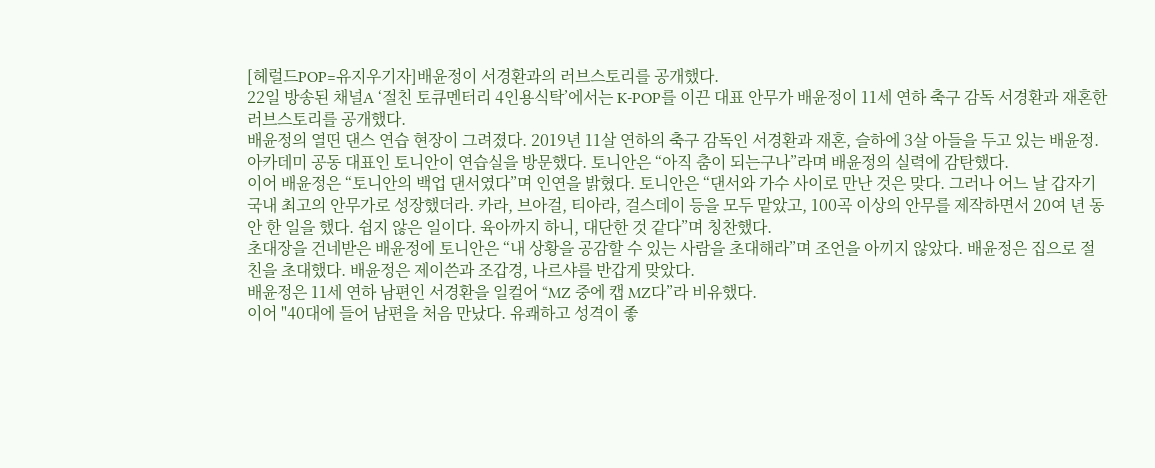[헤럴드POP=유지우기자]배윤정이 서경환과의 러브스토리를 공개했다.
22일 방송된 채널A ‘절친 토큐멘터리 4인용식탁’에서는 K-POP를 이끈 대표 안무가 배윤정이 11세 연하 축구 감독 서경환과 재혼한 러브스토리를 공개했다.
배윤정의 열띤 댄스 연습 현장이 그려졌다. 2019년 11살 연하의 축구 감독인 서경환과 재혼, 슬하에 3살 아들을 두고 있는 배윤정.
아카데미 공동 대표인 토니안이 연습실을 방문했다. 토니안은 “아직 춤이 되는구나”라며 배윤정의 실력에 감탄했다.
이어 배윤정은 “토니안의 백업 댄서였다”며 인연을 밝혔다. 토니안은 “댄서와 가수 사이로 만난 것은 맞다. 그러나 어느 날 갑자기 국내 최고의 안무가로 성장했더라. 카라, 브아걸, 티아라, 걸스데이 등을 모두 맡았고, 100곡 이상의 안무를 제작하면서 20여 년 동안 한 일을 했다. 쉽지 않은 일이다. 육아까지 하니, 대단한 것 같다”며 칭찬했다.
초대장을 건네받은 배윤정에 토니안은 “내 상황을 공감할 수 있는 사람을 초대해라”며 조언을 아끼지 않았다. 배윤정은 집으로 절친을 초대했다. 배윤정은 제이쓴과 조갑경, 나르샤를 반갑게 맞았다.
배윤정은 11세 연하 남편인 서경환을 일컬어 “MZ 중에 캡 MZ다”라 비유했다.
이어 "40대에 들어 남편을 처음 만났다. 유쾌하고 성격이 좋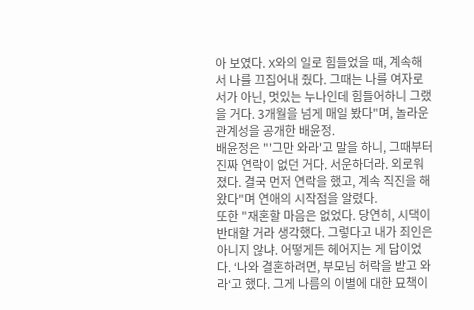아 보였다. X와의 일로 힘들었을 때, 계속해서 나를 끄집어내 줬다. 그때는 나를 여자로서가 아닌, 멋있는 누나인데 힘들어하니 그랬을 거다. 3개월을 넘게 매일 봤다"며, 놀라운 관계성을 공개한 배윤정.
배윤정은 "'그만 와라'고 말을 하니, 그때부터 진짜 연락이 없던 거다. 서운하더라. 외로워졌다. 결국 먼저 연락을 했고, 계속 직진을 해 왔다"며 연애의 시작점을 알렸다.
또한 "재혼할 마음은 없었다. 당연히, 시댁이 반대할 거라 생각했다. 그렇다고 내가 죄인은 아니지 않냐. 어떻게든 헤어지는 게 답이었다. ‘나와 결혼하려면, 부모님 허락을 받고 와라‘고 했다. 그게 나름의 이별에 대한 묘책이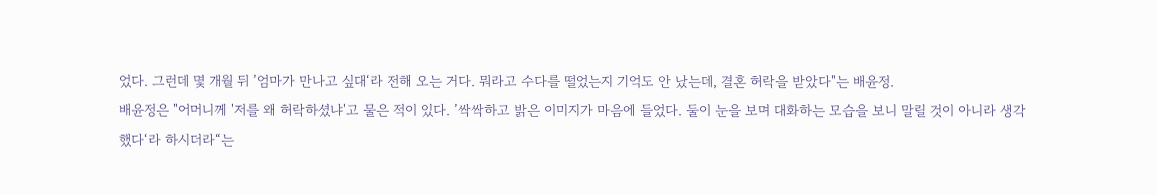었다. 그런데 몇 개월 뒤 ’엄마가 만나고 싶대‘라 전해 오는 거다. 뭐라고 수다를 떨었는지 기억도 안 났는데, 결혼 허락을 받았다"는 배윤정.
배윤정은 "어머니께 '저를 왜 허락하셨냐'고 물은 적이 있다. ’싹싹하고 밝은 이미지가 마음에 들었다. 둘이 눈을 보며 대화하는 모습을 보니 말릴 것이 아니라 생각했다‘라 하시더라“는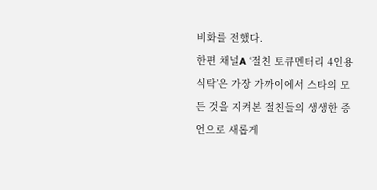비화를 전했다.
한편 채널A ‘절친 토큐멘터리 4인용식탁’은 가장 가까이에서 스타의 모든 것을 지켜본 절친들의 생생한 증언으로 새롭게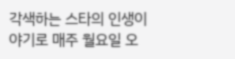각색하는 스타의 인생이야기로 매주 월요일 오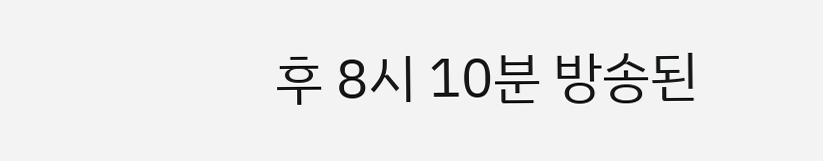후 8시 10분 방송된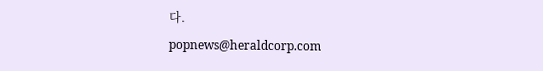다.
popnews@heraldcorp.com